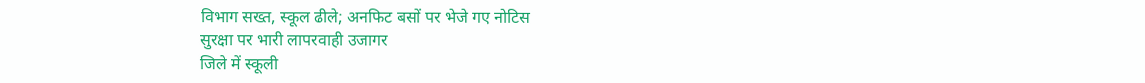विभाग सख्त, स्कूल ढीले; अनफिट बसों पर भेजे गए नोटिस
सुरक्षा पर भारी लापरवाही उजागर
जिले में स्कूली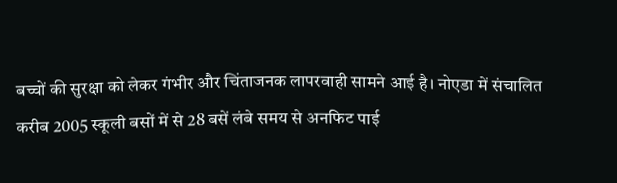बच्चों की सुरक्षा को लेकर गंभीर और चिंताजनक लापरवाही सामने आई है। नोएडा में संचालित करीब 2005 स्कूली बसों में से 28 बसें लंबे समय से अनफिट पाई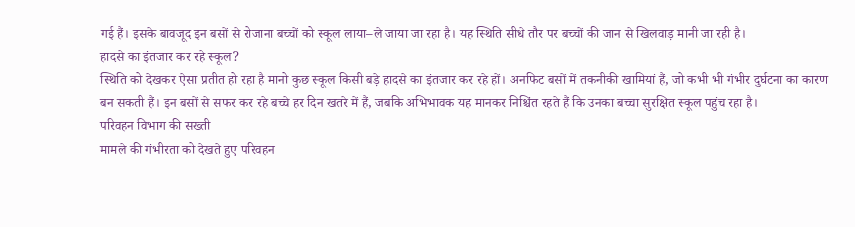गई हैं। इसके बावजूद इन बसों से रोजाना बच्चों को स्कूल लाया–ले जाया जा रहा है। यह स्थिति सीधे तौर पर बच्चों की जान से खिलवाड़ मानी जा रही है।
हादसे का इंतजार कर रहे स्कूल?
स्थिति को देखकर ऐसा प्रतीत हो रहा है मानो कुछ स्कूल किसी बड़े हादसे का इंतजार कर रहे हों। अनफिट बसों में तकनीकी खामियां हैं, जो कभी भी गंभीर दुर्घटना का कारण बन सकती हैं। इन बसों से सफर कर रहे बच्चे हर दिन खतरे में हैं, जबकि अभिभावक यह मानकर निश्चिंत रहते हैं कि उनका बच्चा सुरक्षित स्कूल पहुंच रहा है।
परिवहन विभाग की सख्ती
मामले की गंभीरता को देखते हुए परिवहन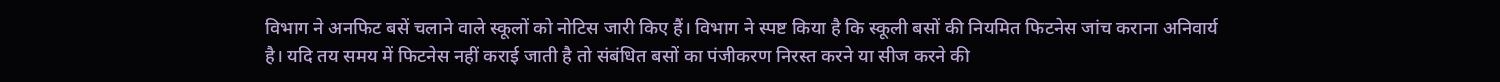विभाग ने अनफिट बसें चलाने वाले स्कूलों को नोटिस जारी किए हैं। विभाग ने स्पष्ट किया है कि स्कूली बसों की नियमित फिटनेस जांच कराना अनिवार्य है। यदि तय समय में फिटनेस नहीं कराई जाती है तो संबंधित बसों का पंजीकरण निरस्त करने या सीज करने की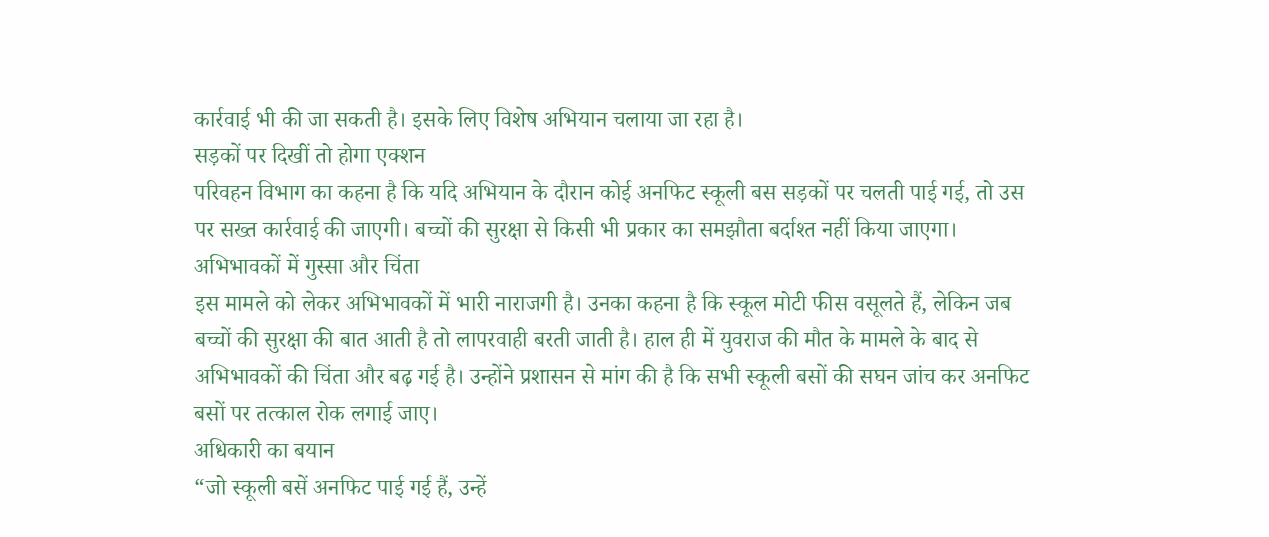कार्रवाई भी की जा सकती है। इसके लिए विशेष अभियान चलाया जा रहा है।
सड़कों पर दिखीं तो होगा एक्शन
परिवहन विभाग का कहना है कि यदि अभियान के दौरान कोई अनफिट स्कूली बस सड़कों पर चलती पाई गई, तो उस पर सख्त कार्रवाई की जाएगी। बच्चों की सुरक्षा से किसी भी प्रकार का समझौता बर्दाश्त नहीं किया जाएगा।
अभिभावकों में गुस्सा और चिंता
इस मामले को लेकर अभिभावकों में भारी नाराजगी है। उनका कहना है कि स्कूल मोटी फीस वसूलते हैं, लेकिन जब बच्चों की सुरक्षा की बात आती है तो लापरवाही बरती जाती है। हाल ही में युवराज की मौत के मामले के बाद से अभिभावकों की चिंता और बढ़ गई है। उन्होंने प्रशासन से मांग की है कि सभी स्कूली बसों की सघन जांच कर अनफिट बसों पर तत्काल रोक लगाई जाए।
अधिकारी का बयान
“जो स्कूली बसें अनफिट पाई गई हैं, उन्हें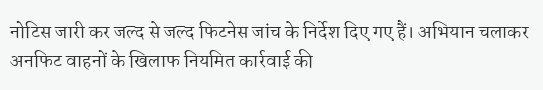नोटिस जारी कर जल्द से जल्द फिटनेस जांच के निर्देश दिए गए हैं। अभियान चलाकर अनफिट वाहनों के खिलाफ नियमित कार्रवाई की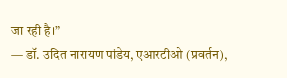जा रही है।”
— डॉ. उदित नारायण पांडेय, एआरटीओ (प्रवर्तन),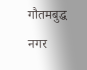गौतमबुद्ध नगर